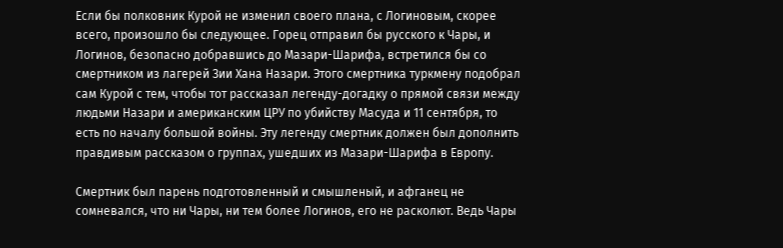Если бы полковник Курой не изменил своего плана, с Логиновым, скорее всего, произошло бы следующее. Горец отправил бы русского к Чары, и Логинов, безопасно добравшись до Мазари-Шарифа, встретился бы со смертником из лагерей Зии Хана Назари. Этого смертника туркмену подобрал сам Курой с тем, чтобы тот рассказал легенду-догадку о прямой связи между людьми Назари и американским ЦРУ по убийству Масуда и 11 сентября, то есть по началу большой войны. Эту легенду смертник должен был дополнить правдивым рассказом о группах, ушедших из Мазари-Шарифа в Европу.

Смертник был парень подготовленный и смышленый, и афганец не сомневался, что ни Чары, ни тем более Логинов, его не расколют. Ведь Чары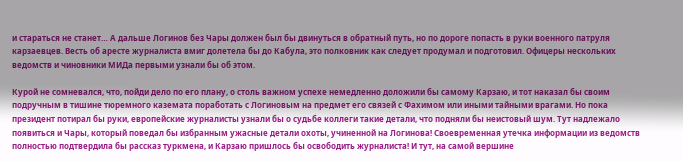и стараться не станет… А дальше Логинов без Чары должен был бы двинуться в обратный путь, но по дороге попасть в руки военного патруля карзаевцев. Весть об аресте журналиста вмиг долетела бы до Кабула, это полковник как следует продумал и подготовил. Офицеры нескольких ведомств и чиновники МИДа первыми узнали бы об этом.

Курой не сомневался, что, пойди дело по его плану, о столь важном успехе немедленно доложили бы самому Карзаю, и тот наказал бы своим подручным в тишине тюремного каземата поработать с Логиновым на предмет его связей с Фахимом или иными тайными врагами. Но пока президент потирал бы руки, европейские журналисты узнали бы о судьбе коллеги такие детали, что подняли бы неистовый шум. Тут надлежало появиться и Чары, который поведал бы избранным ужасные детали охоты, учиненной на Логинова! Своевременная утечка информации из ведомств полностью подтвердила бы рассказ туркмена, и Карзаю пришлось бы освободить журналиста! И тут, на самой вершине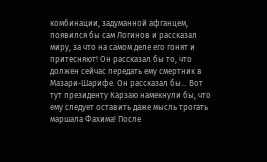комбинации, задуманной афганцем, появился бы сам Логинов и рассказал миру, за что на самом деле его гонят и притесняют! Он рассказал бы то, что должен сейчас передать ему смертник в Мазари-Шарифе. Он рассказал бы… Вот тут президенту Карзаю намекнули бы, что ему следует оставить даже мысль трогать маршала Фахима! После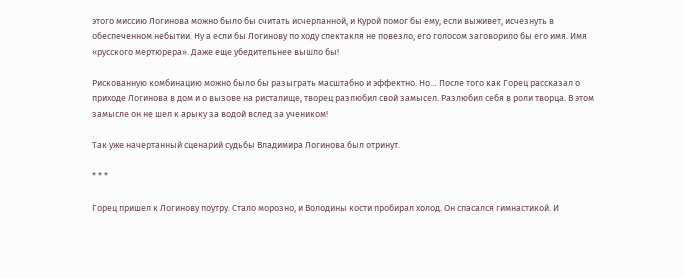этого миссию Логинова можно было бы считать исчерпанной, и Курой помог бы ему, если выживет, исчезнуть в обеспеченном небытии. Ну а если бы Логинову по ходу спектакля не повезло, его голосом заговорило бы его имя. Имя «русского мертюрера». Даже еще убедительнее вышло бы!

Рискованную комбинацию можно было бы разыграть масштабно и эффектно. Но… После того как Горец рассказал о приходе Логинова в дом и о вызове на ристалище, творец разлюбил свой замысел. Разлюбил себя в роли творца. В этом замысле он не шел к арыку за водой вслед за учеником!

Так уже начертанный сценарий судьбы Владимира Логинова был отринут.

* * *

Горец пришел к Логинову поутру. Стало морозно, и Володины кости пробирал холод. Он спасался гимнастикой. И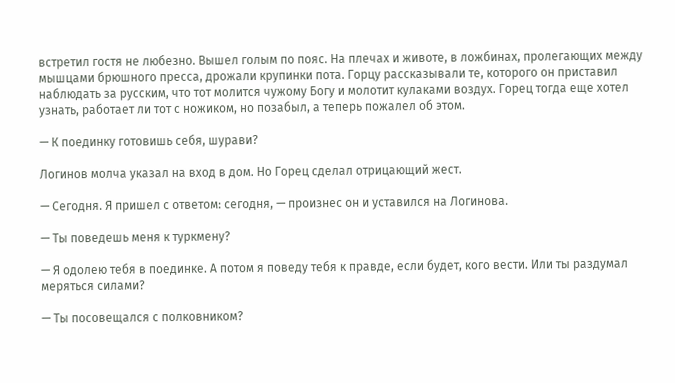встретил гостя не любезно. Вышел голым по пояс. На плечах и животе, в ложбинах, пролегающих между мышцами брюшного пресса, дрожали крупинки пота. Горцу рассказывали те, которого он приставил наблюдать за русским, что тот молится чужому Богу и молотит кулаками воздух. Горец тогда еще хотел узнать, работает ли тот с ножиком, но позабыл, а теперь пожалел об этом.

— К поединку готовишь себя, шурави?

Логинов молча указал на вход в дом. Но Горец сделал отрицающий жест.

— Сегодня. Я пришел с ответом: сегодня, — произнес он и уставился на Логинова.

— Ты поведешь меня к туркмену?

— Я одолею тебя в поединке. А потом я поведу тебя к правде, если будет, кого вести. Или ты раздумал меряться силами?

— Ты посовещался с полковником?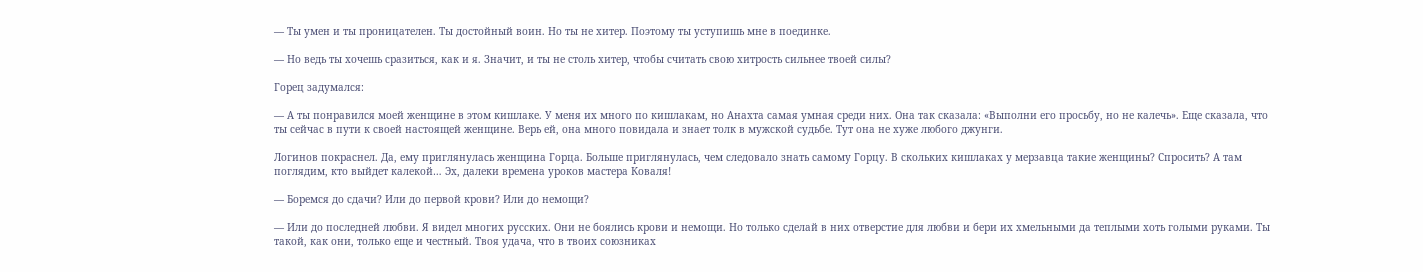— Ты умен и ты проницателен. Ты достойный воин. Но ты не хитер. Поэтому ты уступишь мне в поединке.

— Но ведь ты хочешь сразиться, как и я. Значит, и ты не столь хитер, чтобы считать свою хитрость сильнее твоей силы?

Горец задумался:

— А ты понравился моей женщине в этом кишлаке. У меня их много по кишлакам, но Анахта самая умная среди них. Она так сказала: «Выполни его просьбу, но не калечь». Еще сказала, что ты сейчас в пути к своей настоящей женщине. Верь ей, она много повидала и знает толк в мужской судьбе. Тут она не хуже любого джунги.

Логинов покраснел. Да, ему приглянулась женщина Горца. Больше приглянулась, чем следовало знать самому Горцу. В скольких кишлаках у мерзавца такие женщины? Спросить? А там поглядим, кто выйдет калекой… Эх, далеки времена уроков мастера Коваля!

— Боремся до сдачи? Или до первой крови? Или до немощи?

— Или до последней любви. Я видел многих русских. Они не боялись крови и немощи. Но только сделай в них отверстие для любви и бери их хмельными да теплыми хоть голыми руками. Ты такой, как они, только еще и честный. Твоя удача, что в твоих союзниках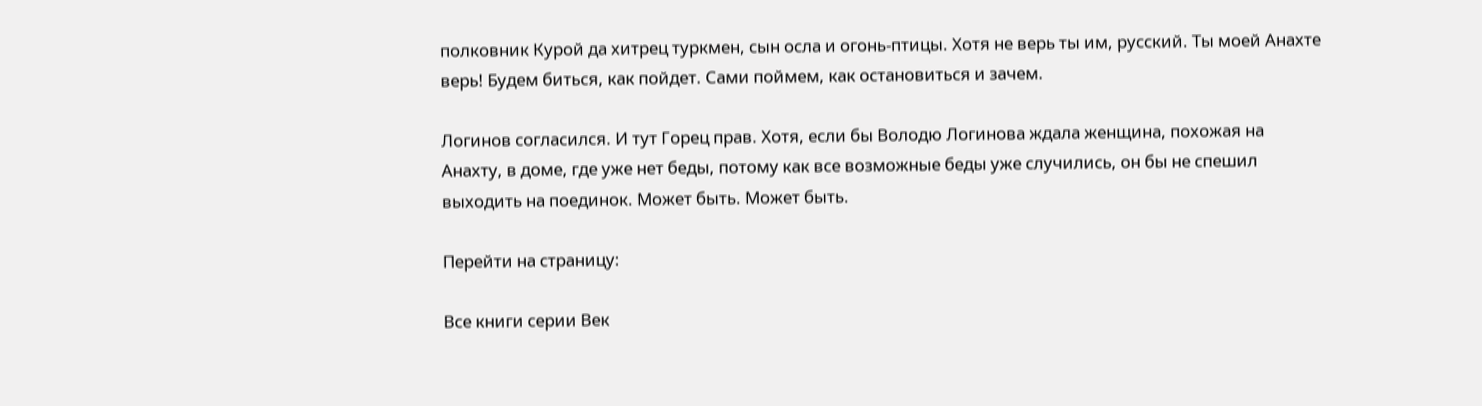полковник Курой да хитрец туркмен, сын осла и огонь-птицы. Хотя не верь ты им, русский. Ты моей Анахте верь! Будем биться, как пойдет. Сами поймем, как остановиться и зачем.

Логинов согласился. И тут Горец прав. Хотя, если бы Володю Логинова ждала женщина, похожая на Анахту, в доме, где уже нет беды, потому как все возможные беды уже случились, он бы не спешил выходить на поединок. Может быть. Может быть.

Перейти на страницу:

Все книги серии Век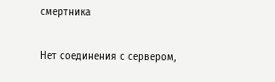смертника

Нет соединения с сервером,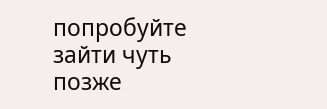попробуйте зайти чуть позже